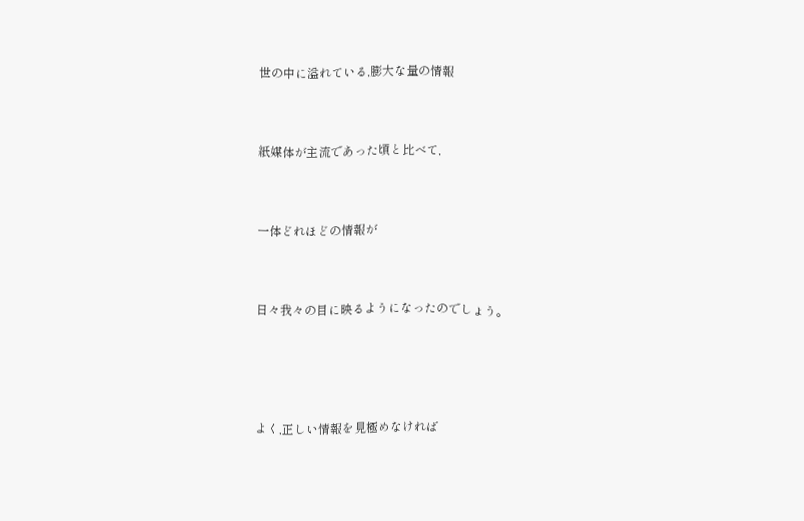世の中に溢れている,膨大な量の情報



紙媒体が主流であった頃と比べて,



一体どれほどの情報が



日々我々の目に映るようになったのでしょう。





よく,正しい情報を見極めなければ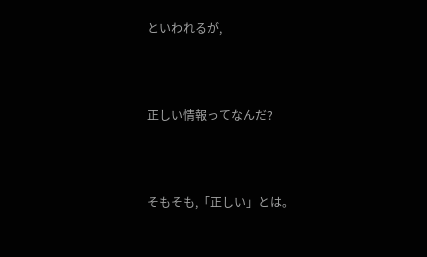といわれるが,



正しい情報ってなんだ?



そもそも,「正しい」とは。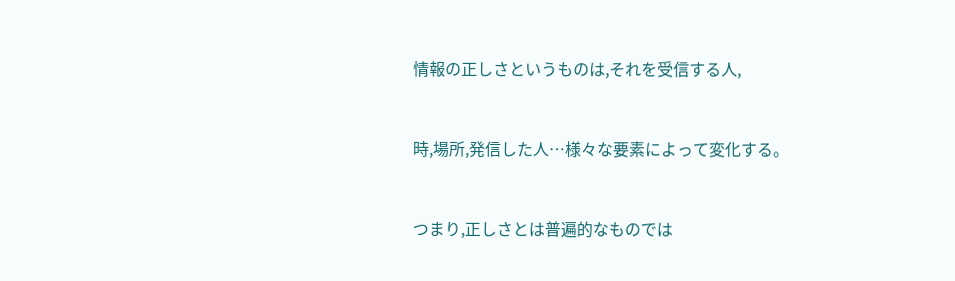情報の正しさというものは,それを受信する人,



時,場所,発信した人…様々な要素によって変化する。



つまり,正しさとは普遍的なものでは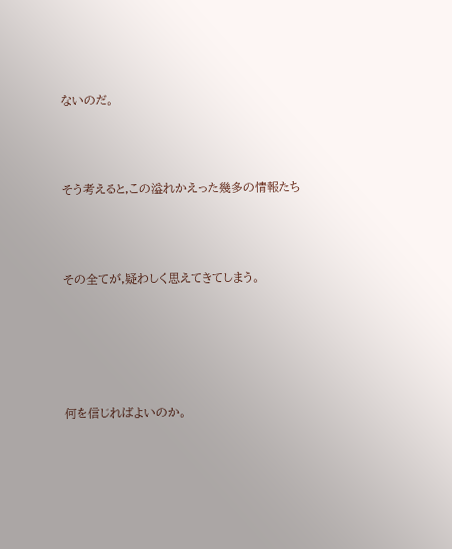ないのだ。



そう考えると,この溢れかえった幾多の情報たち



その全てが,疑わしく思えてきてしまう。





何を信じればよいのか。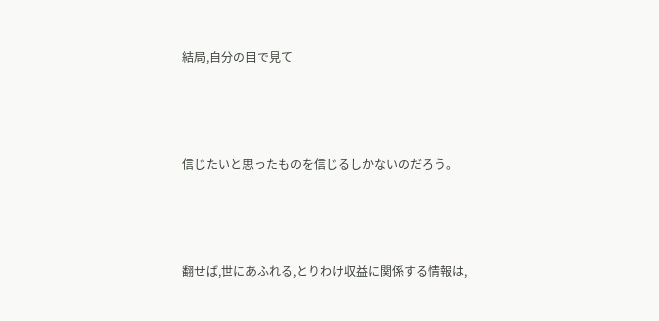結局,自分の目で見て



信じたいと思ったものを信じるしかないのだろう。



翻せば,世にあふれる,とりわけ収益に関係する情報は,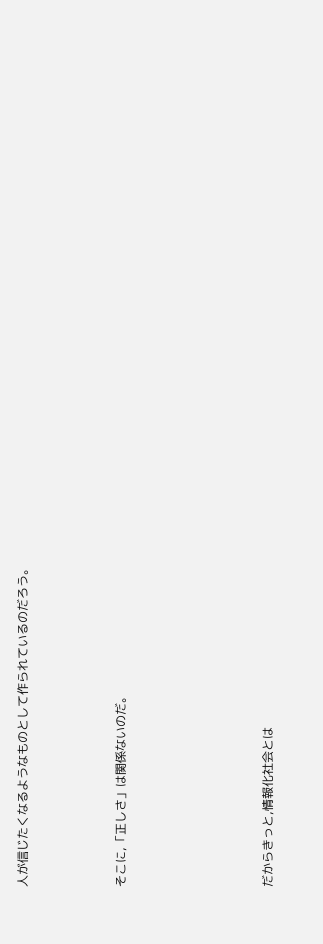人が信じたくなるようなものとして作られているのだろう。



そこに,「正しさ」は関係ないのだ。





だからきっと,情報化社会とは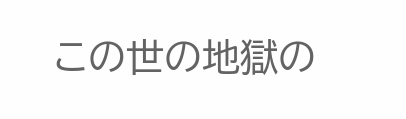この世の地獄の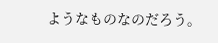ようなものなのだろう。